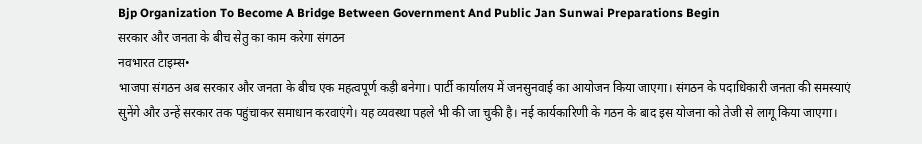Bjp Organization To Become A Bridge Between Government And Public Jan Sunwai Preparations Begin
सरकार और जनता के बीच सेतु का काम करेगा संगठन
नवभारत टाइम्स•
भाजपा संगठन अब सरकार और जनता के बीच एक महत्वपूर्ण कड़ी बनेगा। पार्टी कार्यालय में जनसुनवाई का आयोजन किया जाएगा। संगठन के पदाधिकारी जनता की समस्याएं सुनेंगे और उन्हें सरकार तक पहुंचाकर समाधान करवाएंगे। यह व्यवस्था पहले भी की जा चुकी है। नई कार्यकारिणी के गठन के बाद इस योजना को तेजी से लागू किया जाएगा।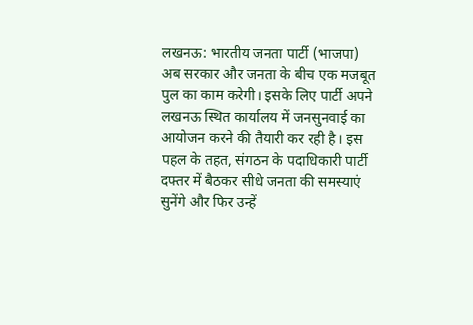लखनऊ: भारतीय जनता पार्टी (भाजपा) अब सरकार और जनता के बीच एक मजबूत पुल का काम करेगी। इसके लिए पार्टी अपने लखनऊ स्थित कार्यालय में जनसुनवाई का आयोजन करने की तैयारी कर रही है। इस पहल के तहत, संगठन के पदाधिकारी पार्टी दफ्तर में बैठकर सीधे जनता की समस्याएं सुनेंगे और फिर उन्हें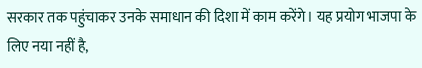सरकार तक पहुंचाकर उनके समाधान की दिशा में काम करेंगे। यह प्रयोग भाजपा के लिए नया नहीं है,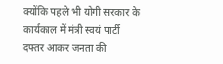क्योंकि पहले भी योगी सरकार के कार्यकाल में मंत्री स्वयं पार्टी दफ्तर आकर जनता की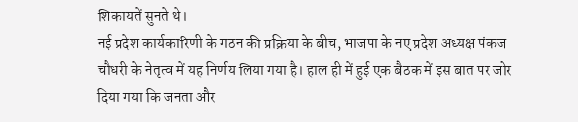शिकायतें सुनते थे।
नई प्रदेश कार्यकारिणी के गठन की प्रक्रिया के बीच, भाजपा के नए प्रदेश अध्यक्ष पंकज चौधरी के नेतृत्व में यह निर्णय लिया गया है। हाल ही में हुई एक बैठक में इस बात पर जोर दिया गया कि जनता और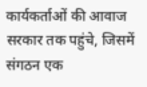कार्यकर्ताओं की आवाज सरकार तक पहुंचे, जिसमें संगठन एक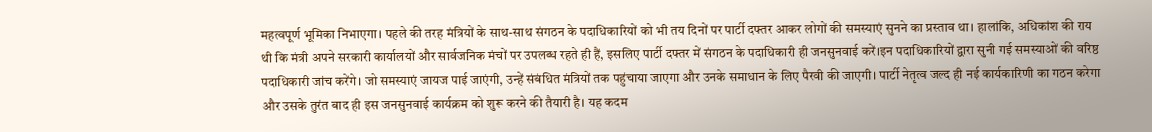महत्वपूर्ण भूमिका निभाएगा। पहले की तरह मंत्रियों के साथ-साथ संगठन के पदाधिकारियों को भी तय दिनों पर पार्टी दफ्तर आकर लोगों की समस्याएं सुनने का प्रस्ताव था। हालांकि, अधिकांश की राय थी कि मंत्री अपने सरकारी कार्यालयों और सार्वजनिक मंचों पर उपलब्ध रहते ही हैं, इसलिए पार्टी दफ्तर में संगठन के पदाधिकारी ही जनसुनवाई करें।इन पदाधिकारियों द्वारा सुनी गई समस्याओं की वरिष्ठ पदाधिकारी जांच करेंगे। जो समस्याएं जायज पाई जाएंगी, उन्हें संबंधित मंत्रियों तक पहुंचाया जाएगा और उनके समाधान के लिए पैरवी की जाएगी। पार्टी नेतृत्व जल्द ही नई कार्यकारिणी का गठन करेगा और उसके तुरंत बाद ही इस जनसुनवाई कार्यक्रम को शुरू करने की तैयारी है। यह कदम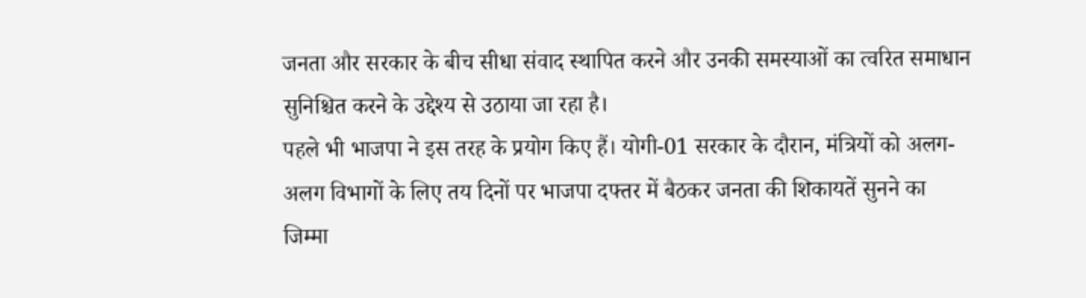जनता और सरकार के बीच सीधा संवाद स्थापित करने और उनकी समस्याओं का त्वरित समाधान सुनिश्चित करने के उद्देश्य से उठाया जा रहा है।
पहले भी भाजपा ने इस तरह के प्रयोग किए हैं। योगी-01 सरकार के दौरान, मंत्रियों को अलग-अलग विभागों के लिए तय दिनों पर भाजपा दफ्तर में बैठकर जनता की शिकायतें सुनने का जिम्मा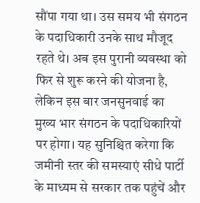सौंपा गया था। उस समय भी संगठन के पदाधिकारी उनके साथ मौजूद रहते थे। अब इस पुरानी व्यवस्था को फिर से शुरू करने की योजना है, लेकिन इस बार जनसुनवाई का मुख्य भार संगठन के पदाधिकारियों पर होगा। यह सुनिश्चित करेगा कि जमीनी स्तर की समस्याएं सीधे पार्टी के माध्यम से सरकार तक पहुंचें और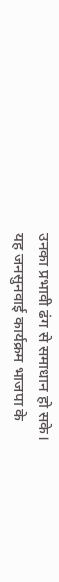उनका प्रभावी ढंग से समाधान हो सके।
यह जनसुनवाई कार्यक्रम भाजपा के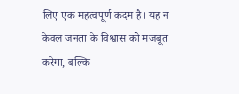लिए एक महत्वपूर्ण कदम है। यह न केवल जनता के विश्वास को मजबूत करेगा, बल्कि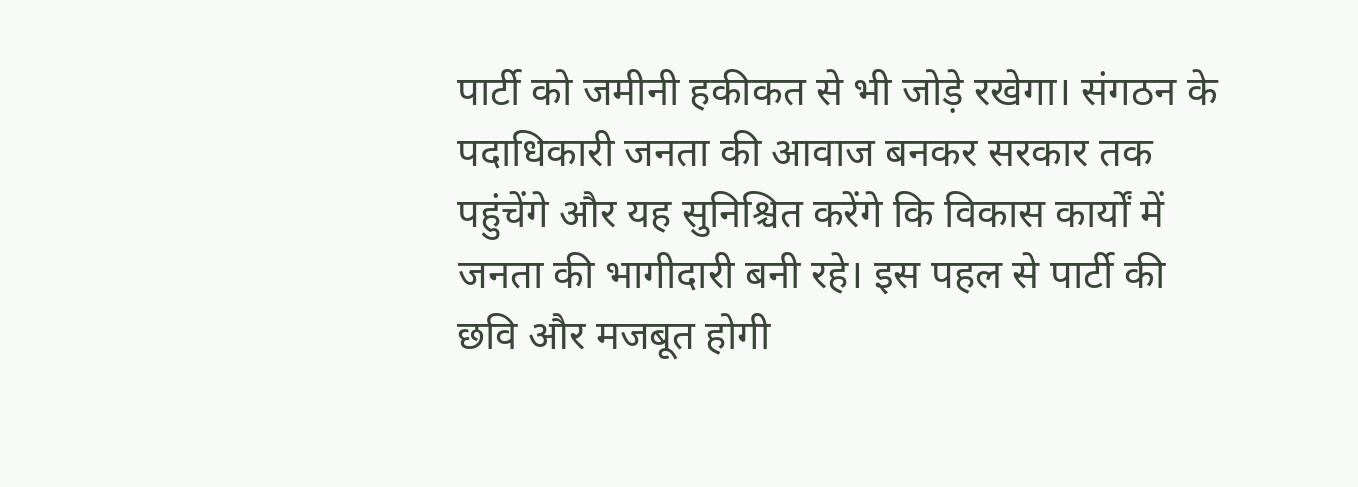पार्टी को जमीनी हकीकत से भी जोड़े रखेगा। संगठन के पदाधिकारी जनता की आवाज बनकर सरकार तक पहुंचेंगे और यह सुनिश्चित करेंगे कि विकास कार्यों में जनता की भागीदारी बनी रहे। इस पहल से पार्टी की छवि और मजबूत होगी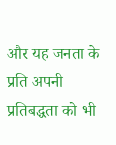और यह जनता के प्रति अपनी प्रतिबद्धता को भी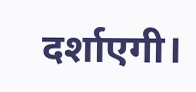दर्शाएगी।